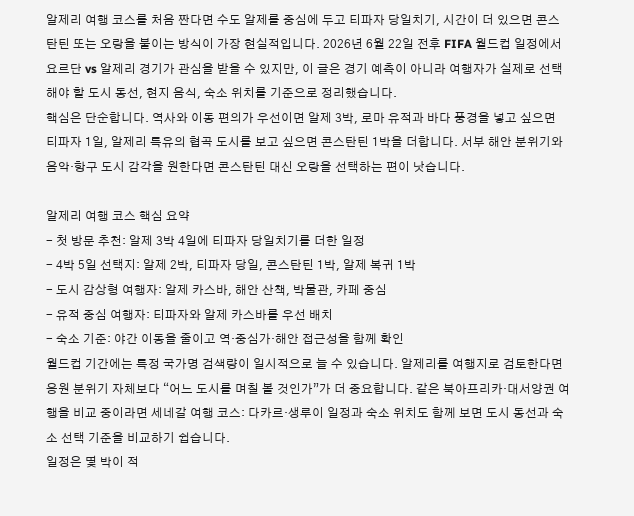알제리 여행 코스를 처음 짠다면 수도 알제를 중심에 두고 티파자 당일치기, 시간이 더 있으면 콘스탄틴 또는 오랑을 붙이는 방식이 가장 현실적입니다. 2026년 6월 22일 전후 FIFA 월드컵 일정에서 요르단 vs 알제리 경기가 관심을 받을 수 있지만, 이 글은 경기 예측이 아니라 여행자가 실제로 선택해야 할 도시 동선, 현지 음식, 숙소 위치를 기준으로 정리했습니다.
핵심은 단순합니다. 역사와 이동 편의가 우선이면 알제 3박, 로마 유적과 바다 풍경을 넣고 싶으면 티파자 1일, 알제리 특유의 협곡 도시를 보고 싶으면 콘스탄틴 1박을 더합니다. 서부 해안 분위기와 음악·항구 도시 감각을 원한다면 콘스탄틴 대신 오랑을 선택하는 편이 낫습니다.

알제리 여행 코스 핵심 요약
- 첫 방문 추천: 알제 3박 4일에 티파자 당일치기를 더한 일정
- 4박 5일 선택지: 알제 2박, 티파자 당일, 콘스탄틴 1박, 알제 복귀 1박
- 도시 감상형 여행자: 알제 카스바, 해안 산책, 박물관, 카페 중심
- 유적 중심 여행자: 티파자와 알제 카스바를 우선 배치
- 숙소 기준: 야간 이동을 줄이고 역·중심가·해안 접근성을 함께 확인
월드컵 기간에는 특정 국가명 검색량이 일시적으로 늘 수 있습니다. 알제리를 여행지로 검토한다면 응원 분위기 자체보다 “어느 도시를 며칠 볼 것인가”가 더 중요합니다. 같은 북아프리카·대서양권 여행을 비교 중이라면 세네갈 여행 코스: 다카르·생루이 일정과 숙소 위치도 함께 보면 도시 동선과 숙소 선택 기준을 비교하기 쉽습니다.
일정은 몇 박이 적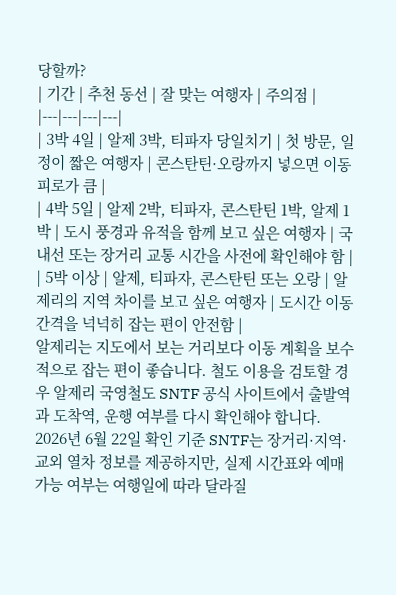당할까?
| 기간 | 추천 동선 | 잘 맞는 여행자 | 주의점 |
|---|---|---|---|
| 3박 4일 | 알제 3박, 티파자 당일치기 | 첫 방문, 일정이 짧은 여행자 | 콘스탄틴·오랑까지 넣으면 이동 피로가 큼 |
| 4박 5일 | 알제 2박, 티파자, 콘스탄틴 1박, 알제 1박 | 도시 풍경과 유적을 함께 보고 싶은 여행자 | 국내선 또는 장거리 교통 시간을 사전에 확인해야 함 |
| 5박 이상 | 알제, 티파자, 콘스탄틴 또는 오랑 | 알제리의 지역 차이를 보고 싶은 여행자 | 도시간 이동 간격을 넉넉히 잡는 편이 안전함 |
알제리는 지도에서 보는 거리보다 이동 계획을 보수적으로 잡는 편이 좋습니다. 철도 이용을 검토할 경우 알제리 국영철도 SNTF 공식 사이트에서 출발역과 도착역, 운행 여부를 다시 확인해야 합니다. 2026년 6월 22일 확인 기준 SNTF는 장거리·지역·교외 열차 정보를 제공하지만, 실제 시간표와 예매 가능 여부는 여행일에 따라 달라질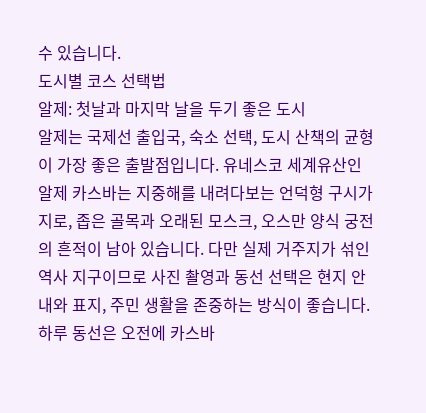수 있습니다.
도시별 코스 선택법
알제: 첫날과 마지막 날을 두기 좋은 도시
알제는 국제선 출입국, 숙소 선택, 도시 산책의 균형이 가장 좋은 출발점입니다. 유네스코 세계유산인 알제 카스바는 지중해를 내려다보는 언덕형 구시가지로, 좁은 골목과 오래된 모스크, 오스만 양식 궁전의 흔적이 남아 있습니다. 다만 실제 거주지가 섞인 역사 지구이므로 사진 촬영과 동선 선택은 현지 안내와 표지, 주민 생활을 존중하는 방식이 좋습니다.
하루 동선은 오전에 카스바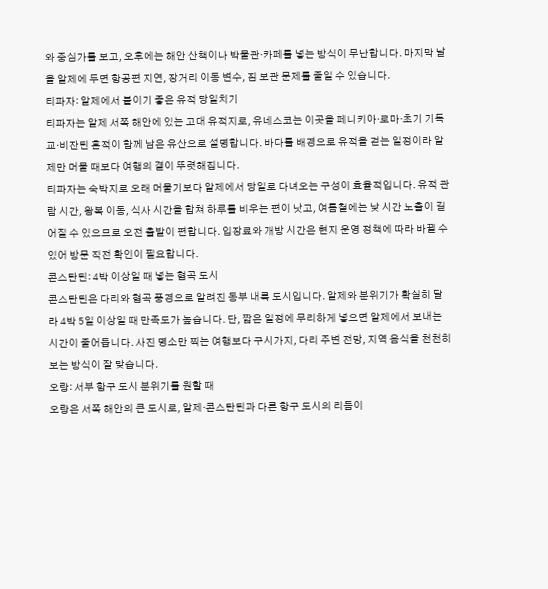와 중심가를 보고, 오후에는 해안 산책이나 박물관·카페를 넣는 방식이 무난합니다. 마지막 날을 알제에 두면 항공편 지연, 장거리 이동 변수, 짐 보관 문제를 줄일 수 있습니다.
티파자: 알제에서 붙이기 좋은 유적 당일치기
티파자는 알제 서쪽 해안에 있는 고대 유적지로, 유네스코는 이곳을 페니키아·로마·초기 기독교·비잔틴 흔적이 함께 남은 유산으로 설명합니다. 바다를 배경으로 유적을 걷는 일정이라 알제만 머물 때보다 여행의 결이 뚜렷해집니다.
티파자는 숙박지로 오래 머물기보다 알제에서 당일로 다녀오는 구성이 효율적입니다. 유적 관람 시간, 왕복 이동, 식사 시간을 합쳐 하루를 비우는 편이 낫고, 여름철에는 낮 시간 노출이 길어질 수 있으므로 오전 출발이 편합니다. 입장료와 개방 시간은 현지 운영 정책에 따라 바뀔 수 있어 방문 직전 확인이 필요합니다.
콘스탄틴: 4박 이상일 때 넣는 협곡 도시
콘스탄틴은 다리와 협곡 풍경으로 알려진 동부 내륙 도시입니다. 알제와 분위기가 확실히 달라 4박 5일 이상일 때 만족도가 높습니다. 단, 짧은 일정에 무리하게 넣으면 알제에서 보내는 시간이 줄어듭니다. 사진 명소만 찍는 여행보다 구시가지, 다리 주변 전망, 지역 음식을 천천히 보는 방식이 잘 맞습니다.
오랑: 서부 항구 도시 분위기를 원할 때
오랑은 서쪽 해안의 큰 도시로, 알제·콘스탄틴과 다른 항구 도시의 리듬이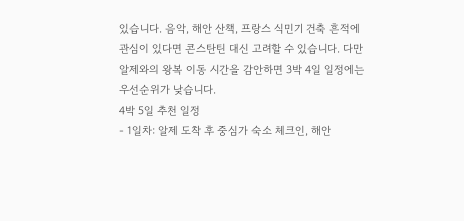있습니다. 음악, 해안 산책, 프랑스 식민기 건축 흔적에 관심이 있다면 콘스탄틴 대신 고려할 수 있습니다. 다만 알제와의 왕복 이동 시간을 감안하면 3박 4일 일정에는 우선순위가 낮습니다.
4박 5일 추천 일정
- 1일차: 알제 도착 후 중심가 숙소 체크인, 해안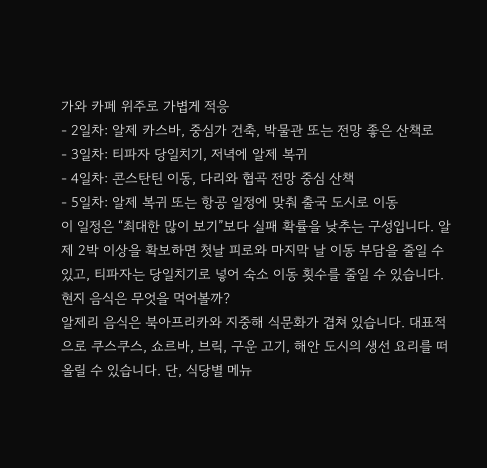가와 카페 위주로 가볍게 적응
- 2일차: 알제 카스바, 중심가 건축, 박물관 또는 전망 좋은 산책로
- 3일차: 티파자 당일치기, 저녁에 알제 복귀
- 4일차: 콘스탄틴 이동, 다리와 협곡 전망 중심 산책
- 5일차: 알제 복귀 또는 항공 일정에 맞춰 출국 도시로 이동
이 일정은 “최대한 많이 보기”보다 실패 확률을 낮추는 구성입니다. 알제 2박 이상을 확보하면 첫날 피로와 마지막 날 이동 부담을 줄일 수 있고, 티파자는 당일치기로 넣어 숙소 이동 횟수를 줄일 수 있습니다.
현지 음식은 무엇을 먹어볼까?
알제리 음식은 북아프리카와 지중해 식문화가 겹쳐 있습니다. 대표적으로 쿠스쿠스, 쇼르바, 브릭, 구운 고기, 해안 도시의 생선 요리를 떠올릴 수 있습니다. 단, 식당별 메뉴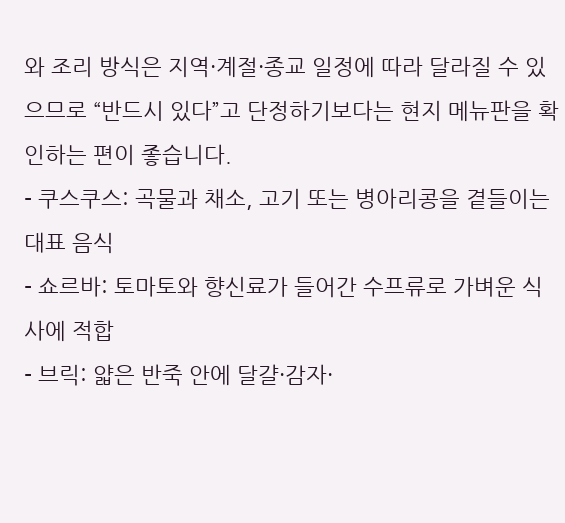와 조리 방식은 지역·계절·종교 일정에 따라 달라질 수 있으므로 “반드시 있다”고 단정하기보다는 현지 메뉴판을 확인하는 편이 좋습니다.
- 쿠스쿠스: 곡물과 채소, 고기 또는 병아리콩을 곁들이는 대표 음식
- 쇼르바: 토마토와 향신료가 들어간 수프류로 가벼운 식사에 적합
- 브릭: 얇은 반죽 안에 달걀·감자·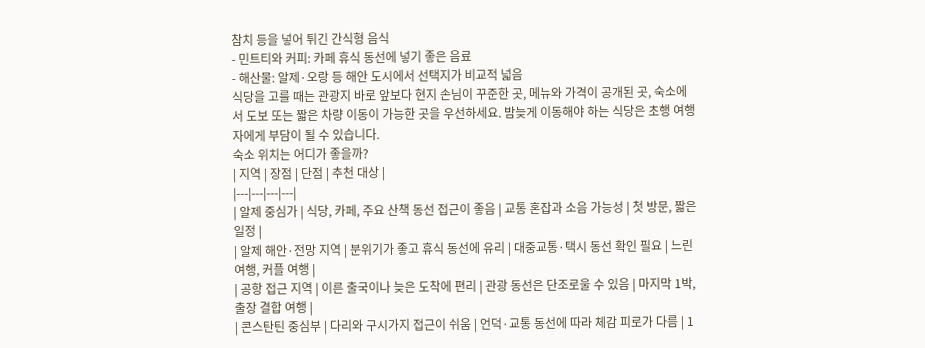참치 등을 넣어 튀긴 간식형 음식
- 민트티와 커피: 카페 휴식 동선에 넣기 좋은 음료
- 해산물: 알제·오랑 등 해안 도시에서 선택지가 비교적 넓음
식당을 고를 때는 관광지 바로 앞보다 현지 손님이 꾸준한 곳, 메뉴와 가격이 공개된 곳, 숙소에서 도보 또는 짧은 차량 이동이 가능한 곳을 우선하세요. 밤늦게 이동해야 하는 식당은 초행 여행자에게 부담이 될 수 있습니다.
숙소 위치는 어디가 좋을까?
| 지역 | 장점 | 단점 | 추천 대상 |
|---|---|---|---|
| 알제 중심가 | 식당, 카페, 주요 산책 동선 접근이 좋음 | 교통 혼잡과 소음 가능성 | 첫 방문, 짧은 일정 |
| 알제 해안·전망 지역 | 분위기가 좋고 휴식 동선에 유리 | 대중교통·택시 동선 확인 필요 | 느린 여행, 커플 여행 |
| 공항 접근 지역 | 이른 출국이나 늦은 도착에 편리 | 관광 동선은 단조로울 수 있음 | 마지막 1박, 출장 결합 여행 |
| 콘스탄틴 중심부 | 다리와 구시가지 접근이 쉬움 | 언덕·교통 동선에 따라 체감 피로가 다름 | 1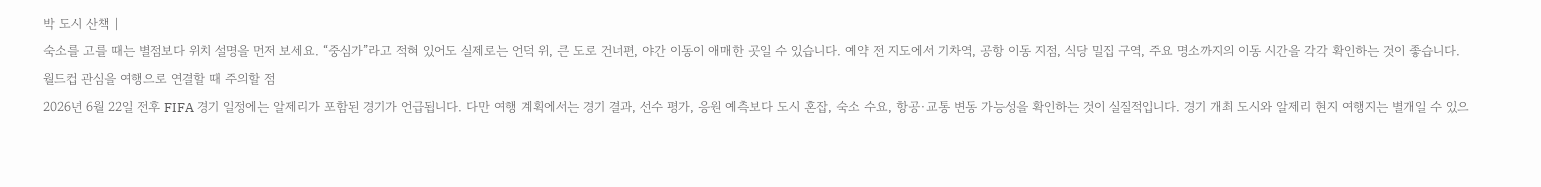박 도시 산책 |
숙소를 고를 때는 별점보다 위치 설명을 먼저 보세요. “중심가”라고 적혀 있어도 실제로는 언덕 위, 큰 도로 건너편, 야간 이동이 애매한 곳일 수 있습니다. 예약 전 지도에서 기차역, 공항 이동 지점, 식당 밀집 구역, 주요 명소까지의 이동 시간을 각각 확인하는 것이 좋습니다.
월드컵 관심을 여행으로 연결할 때 주의할 점
2026년 6월 22일 전후 FIFA 경기 일정에는 알제리가 포함된 경기가 언급됩니다. 다만 여행 계획에서는 경기 결과, 선수 평가, 응원 예측보다 도시 혼잡, 숙소 수요, 항공·교통 변동 가능성을 확인하는 것이 실질적입니다. 경기 개최 도시와 알제리 현지 여행지는 별개일 수 있으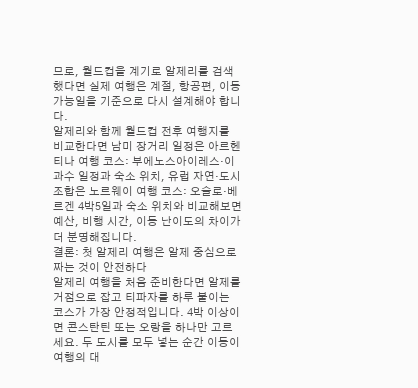므로, 월드컵을 계기로 알제리를 검색했다면 실제 여행은 계절, 항공편, 이동 가능일을 기준으로 다시 설계해야 합니다.
알제리와 함께 월드컵 전후 여행지를 비교한다면 남미 장거리 일정은 아르헨티나 여행 코스: 부에노스아이레스·이과수 일정과 숙소 위치, 유럽 자연·도시 조합은 노르웨이 여행 코스: 오슬로·베르겐 4박5일과 숙소 위치와 비교해보면 예산, 비행 시간, 이동 난이도의 차이가 더 분명해집니다.
결론: 첫 알제리 여행은 알제 중심으로 짜는 것이 안전하다
알제리 여행을 처음 준비한다면 알제를 거점으로 잡고 티파자를 하루 붙이는 코스가 가장 안정적입니다. 4박 이상이면 콘스탄틴 또는 오랑을 하나만 고르세요. 두 도시를 모두 넣는 순간 이동이 여행의 대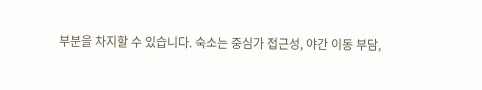부분을 차지할 수 있습니다. 숙소는 중심가 접근성, 야간 이동 부담,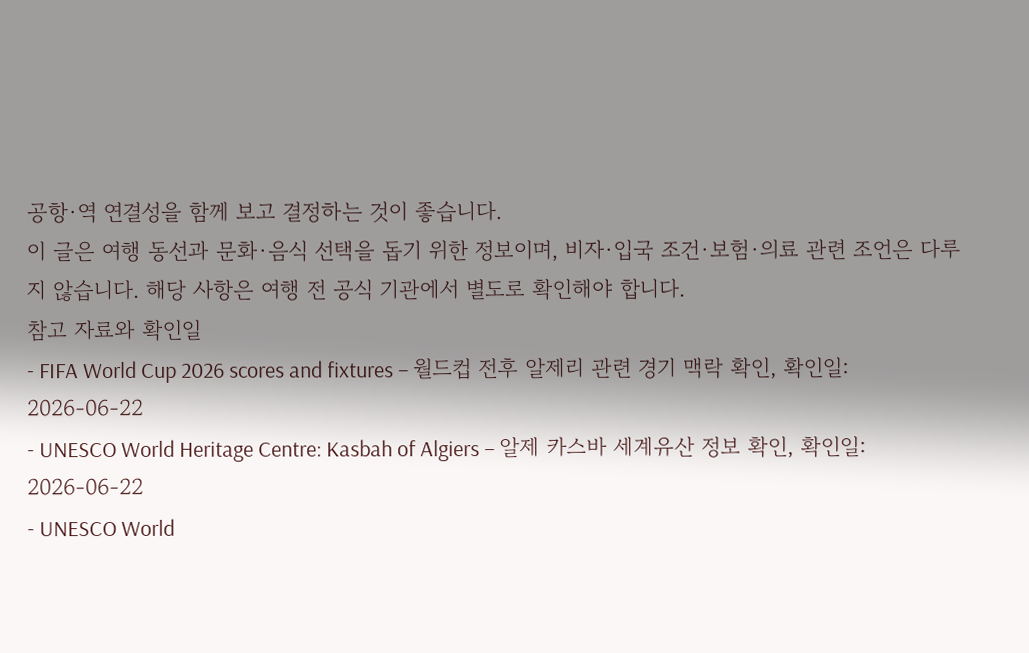공항·역 연결성을 함께 보고 결정하는 것이 좋습니다.
이 글은 여행 동선과 문화·음식 선택을 돕기 위한 정보이며, 비자·입국 조건·보험·의료 관련 조언은 다루지 않습니다. 해당 사항은 여행 전 공식 기관에서 별도로 확인해야 합니다.
참고 자료와 확인일
- FIFA World Cup 2026 scores and fixtures – 월드컵 전후 알제리 관련 경기 맥락 확인, 확인일: 2026-06-22
- UNESCO World Heritage Centre: Kasbah of Algiers – 알제 카스바 세계유산 정보 확인, 확인일: 2026-06-22
- UNESCO World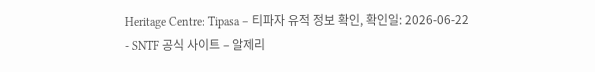Heritage Centre: Tipasa – 티파자 유적 정보 확인, 확인일: 2026-06-22
- SNTF 공식 사이트 – 알제리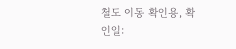철도 이동 확인용, 확인일: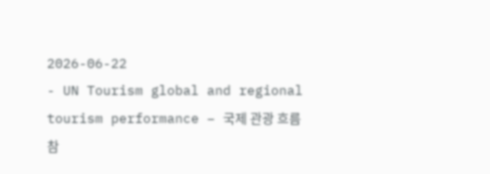2026-06-22
- UN Tourism global and regional tourism performance – 국제 관광 흐름 참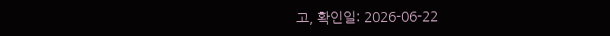고, 확인일: 2026-06-22